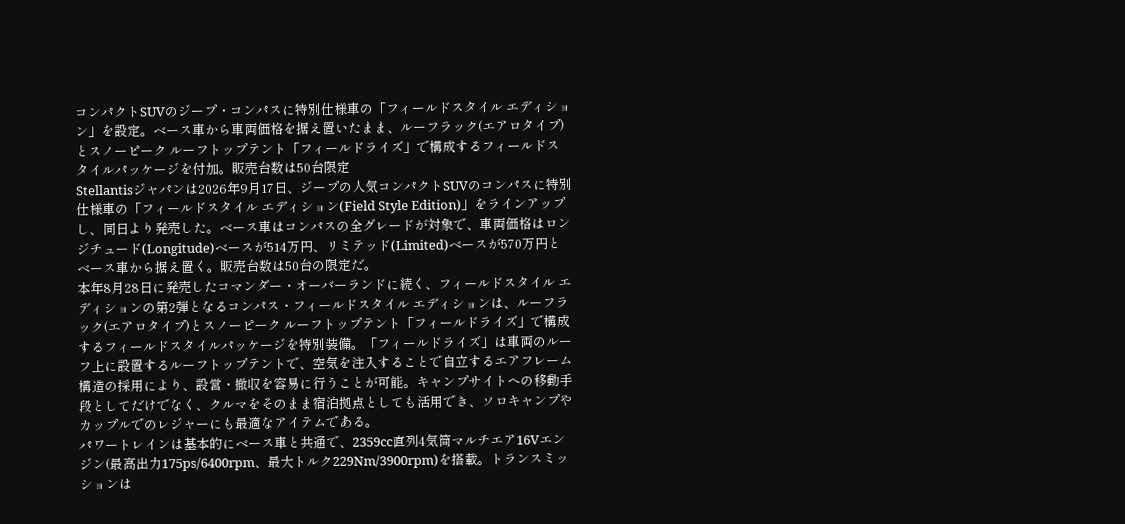コンパクトSUVのジープ・コンパスに特別仕様車の「フィールドスタイル エディション」を設定。ベース車から車両価格を据え置いたまま、ルーフラック(エアロタイプ)とスノーピーク ルーフトップテント「フィールドライズ」で構成するフィールドスタイルパッケージを付加。販売台数は50台限定
Stellantisジャパンは2026年9月17日、ジープの人気コンパクトSUVのコンパスに特別仕様車の「フィールドスタイル エディション(Field Style Edition)」をラインアップし、同日より発売した。ベース車はコンパスの全グレードが対象で、車両価格はロンジチュード(Longitude)ベースが514万円、リミテッド(Limited)ベースが570万円とベース車から据え置く。販売台数は50台の限定だ。
本年8月28日に発売したコマンダー・オーバーランドに続く、フィールドスタイル エディションの第2弾となるコンパス・フィールドスタイル エディションは、ルーフラック(エアロタイプ)とスノーピーク ルーフトップテント「フィールドライズ」で構成するフィールドスタイルパッケージを特別装備。「フィールドライズ」は車両のルーフ上に設置するルーフトップテントで、空気を注入することで自立するエアフレーム構造の採用により、設営・撤収を容易に行うことが可能。キャンプサイトへの移動手段としてだけでなく、クルマをそのまま宿泊拠点としても活用でき、ソロキャンプやカップルでのレジャーにも最適なアイテムである。
パワートレインは基本的にベース車と共通で、2359cc直列4気筒マルチエア16Vエンジン(最高出力175ps/6400rpm、最大トルク229Nm/3900rpm)を搭載。トランスミッションは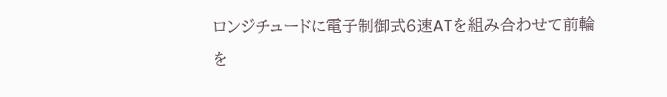ロンジチュードに電子制御式6速ATを組み合わせて前輪を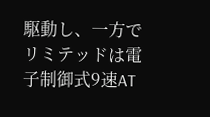駆動し、一方でリミテッドは電子制御式9速AT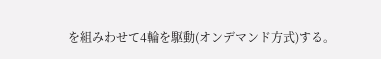を組みわせて4輪を駆動(オンデマンド方式)する。